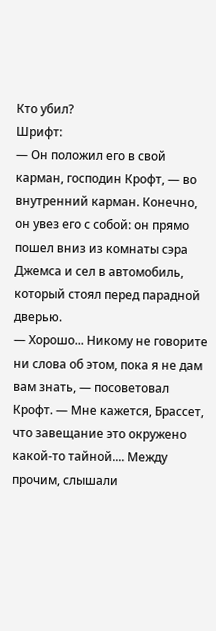Кто убил?
Шрифт:
— Он положил его в свой карман, господин Крофт, — во внутренний карман. Конечно, он увез его с собой: он прямо пошел вниз из комнаты сэра Джемса и сел в автомобиль, который стоял перед парадной дверью.
— Хорошо... Никому не говорите ни слова об этом, пока я не дам вам знать, — посоветовал Крофт. — Мне кажется, Брассет, что завещание это окружено какой-то тайной.... Между прочим, слышали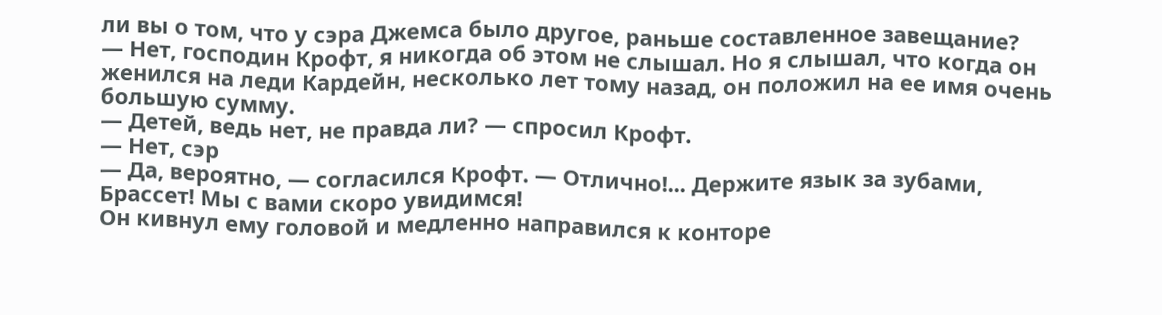ли вы о том, что у сэра Джемса было другое, раньше составленное завещание?
— Нет, господин Крофт, я никогда об этом не слышал. Но я слышал, что когда он женился на леди Кардейн, несколько лет тому назад, он положил на ее имя очень большую сумму.
— Детей, ведь нет, не правда ли? — спросил Крофт.
— Нет, сэр
— Да, вероятно, — согласился Крофт. — Отлично!... Держите язык за зубами, Брассет! Мы с вами скоро увидимся!
Он кивнул ему головой и медленно направился к конторе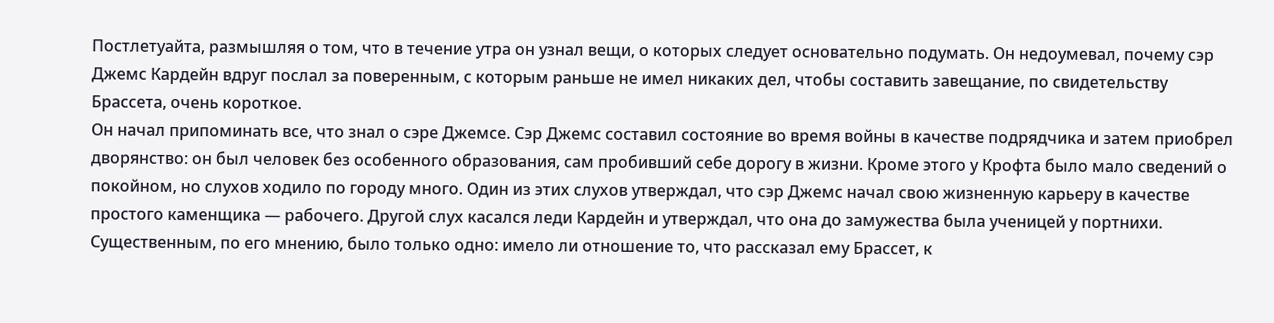Постлетуайта, размышляя о том, что в течение утра он узнал вещи, о которых следует основательно подумать. Он недоумевал, почему сэр Джемс Кардейн вдруг послал за поверенным, с которым раньше не имел никаких дел, чтобы составить завещание, по свидетельству Брассета, очень короткое.
Он начал припоминать все, что знал о сэре Джемсе. Сэр Джемс составил состояние во время войны в качестве подрядчика и затем приобрел дворянство: он был человек без особенного образования, сам пробивший себе дорогу в жизни. Кроме этого у Крофта было мало сведений о покойном, но слухов ходило по городу много. Один из этих слухов утверждал, что сэр Джемс начал свою жизненную карьеру в качестве простого каменщика — рабочего. Другой слух касался леди Кардейн и утверждал, что она до замужества была ученицей у портнихи. Существенным, по его мнению, было только одно: имело ли отношение то, что рассказал ему Брассет, к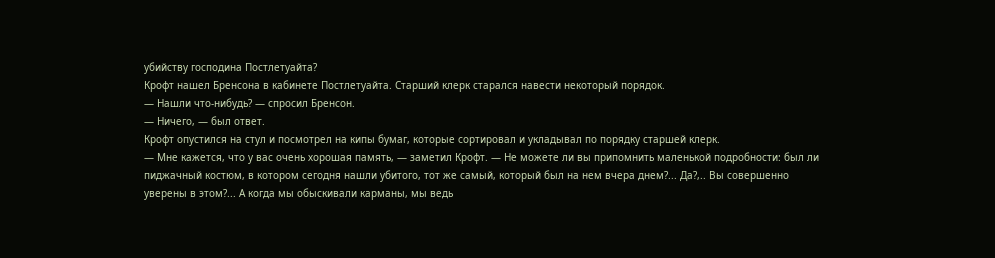убийству господина Постлетуайта?
Крофт нашел Бренсона в кабинете Постлетуайта. Старший клерк старался навести некоторый порядок.
— Нашли что-нибудь? — спросил Бренсон.
— Ничего, — был ответ.
Крофт опустился на стул и посмотрел на кипы бумаг, которые сортировал и укладывал по порядку старшей клерк.
— Мне кажется, что у вас очень хорошая память, — заметил Крофт. — Не можете ли вы припомнить маленькой подробности: был ли пиджачный костюм, в котором сегодня нашли убитого, тот же самый, который был на нем вчера днем?... Да?,.. Вы совершенно уверены в этом?... А когда мы обыскивали карманы, мы ведь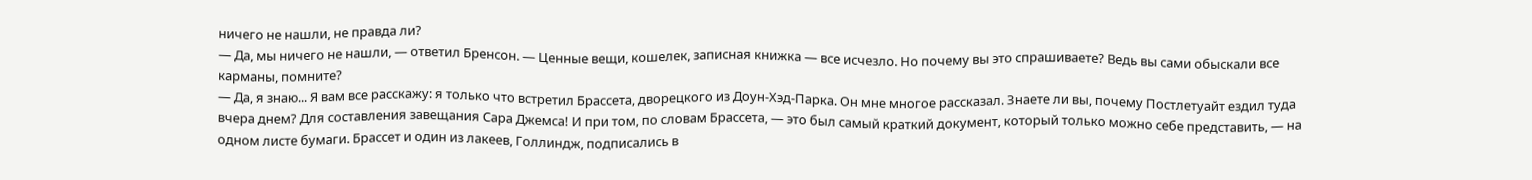ничего не нашли, не правда ли?
— Да, мы ничего не нашли, — ответил Бренсон. — Ценные вещи, кошелек, записная книжка — все исчезло. Но почему вы это спрашиваете? Ведь вы сами обыскали все карманы, помните?
— Да, я знаю... Я вам все расскажу: я только что встретил Брассета, дворецкого из Доун-Хэд-Парка. Он мне многое рассказал. Знаете ли вы, почему Постлетуайт ездил туда вчера днем? Для составления завещания Сара Джемса! И при том, по словам Брассета, — это был самый краткий документ, который только можно себе представить, — на одном листе бумаги. Брассет и один из лакеев, Голлиндж, подписались в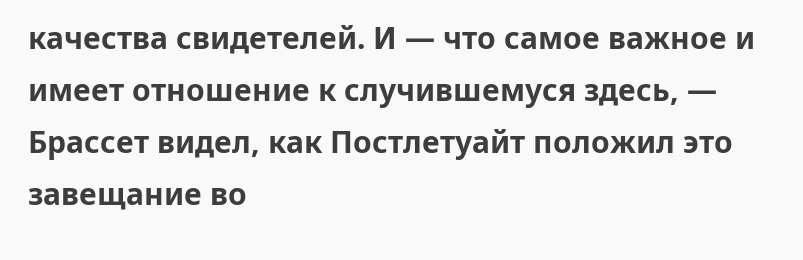качества свидетелей. И — что самое важное и имеет отношение к случившемуся здесь, — Брассет видел, как Постлетуайт положил это завещание во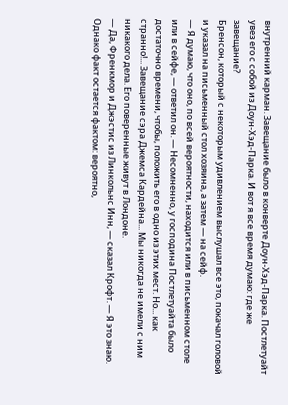внутренний карман. Завещание было в конверте Доун-Хэд-Парка. Постлетуайт увез его с собой из Доун-Хэд-Парка. И вот я все время думаю: где же завещание?
Бренсон, который с некоторым удивлением выслушал все это, покачал головой и указал на письменный стол хозяина, а затем — на сейф.
— Я думаю, что оно, по всей вероятности, находится или в письменном столе или в сейфе, — ответил он. — Несомненно, у господина Постлетуайта было достаточно времени, чтобы, положить его в одно из этих мест. Но... как странно!... Завещание сэра Джемса Кардейна... Мы никогда не имели с ним никакого дела. Его поверенные живут в Лондоне.
— Да, Френкмор и Джэстис из Линкольнс Инн, — сказал Крофт. — Я это знаю. Однако факт остается фактом: вероятно,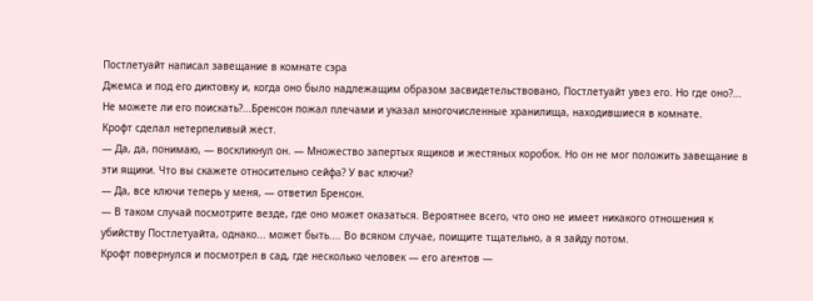Постлетуайт написал завещание в комнате сэра
Джемса и под его диктовку и, когда оно было надлежащим образом засвидетельствовано, Постлетуайт увез его. Но где оно?... Не можете ли его поискать?...Бренсон пожал плечами и указал многочисленные хранилища, находившиеся в комнате.
Крофт сделал нетерпеливый жест.
— Да, да, понимаю, — воскликнул он. — Множество запертых ящиков и жестяных коробок. Но он не мог положить завещание в эти ящики. Что вы скажете относительно сейфа? У вас ключи?
— Да, все ключи теперь у меня, — ответил Бренсон.
— В таком случай посмотрите везде, где оно может оказаться. Вероятнее всего, что оно не имеет никакого отношения к убийству Постлетуайта, однако... может быть.... Во всяком случае, поищите тщательно, а я зайду потом.
Крофт повернулся и посмотрел в сад, где несколько человек — его агентов —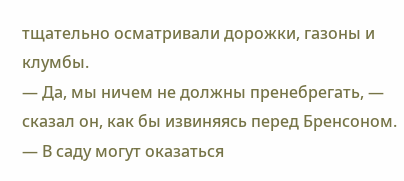тщательно осматривали дорожки, газоны и клумбы.
— Да, мы ничем не должны пренебрегать, — сказал он, как бы извиняясь перед Бренсоном. — В саду могут оказаться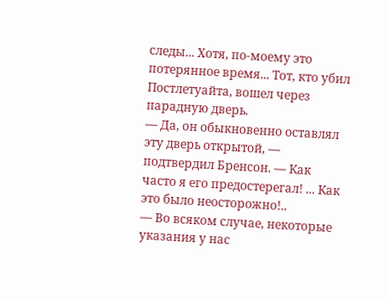следы... Хотя, по-моему это потерянное время... Тот, кто убил Постлетуайта, вошел через парадную дверь.
— Да, он обыкновенно оставлял эту дверь открытой, — подтвердил Бренсон. — Как часто я его предостерегал! ... Как это было неосторожно!..
— Во всяком случае, некоторые указания у нас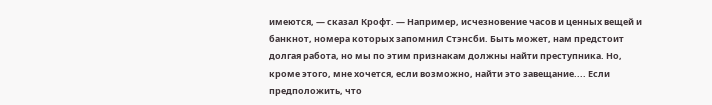имеются, — сказал Крофт. — Например, исчезновение часов и ценных вещей и банкнот, номера которых запомнил Стэнсби. Быть может, нам предстоит долгая работа, но мы по этим признакам должны найти преступника. Но, кроме этого, мне хочется, если возможно, найти это завещание.... Если предположить, что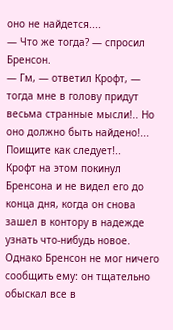оно не найдется....
— Что же тогда? — спросил Бренсон.
— Гм, — ответил Крофт, — тогда мне в голову придут весьма странные мысли!.. Но оно должно быть найдено!... Поищите как следует!..
Крофт на этом покинул Бренсона и не видел его до конца дня, когда он снова зашел в контору в надежде узнать что-нибудь новое. Однако Бренсон не мог ничего сообщить ему: он тщательно обыскал все в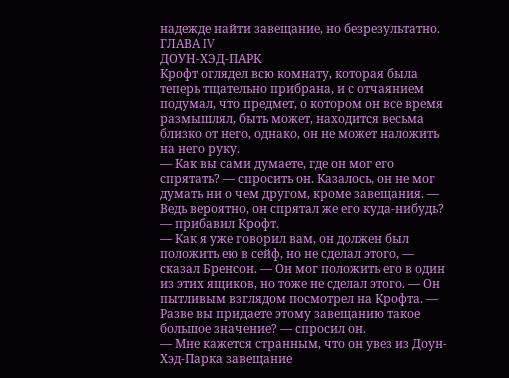надежде найти завещание, но безрезультатно.
ГЛАВА IV
ДОУН-ХЭД-ПАРК
Крофт оглядел всю комнату, которая была теперь тщательно прибрана, и с отчаянием подумал, что предмет, о котором он все время размышлял, быть может, находится весьма близко от него, однако, он не может наложить на него руку.
— Как вы сами думаете, где он мог его спрятать? — спросить он. Казалось, он не мог думать ни о чем другом, кроме завещания. — Ведь вероятно, он спрятал же его куда-нибудь? — прибавил Крофт.
— Как я уже говорил вам, он должен был положить ею в сейф, но не сделал этого, — сказал Бренсон. — Он мог положить его в один из этих ящиков, но тоже не сделал этого. — Он пытливым взглядом посмотрел на Крофта. — Разве вы придаете этому завещанию такое большое значение? — спросил он.
— Мне кажется странным, что он увез из Доун-Хэд-Парка завещание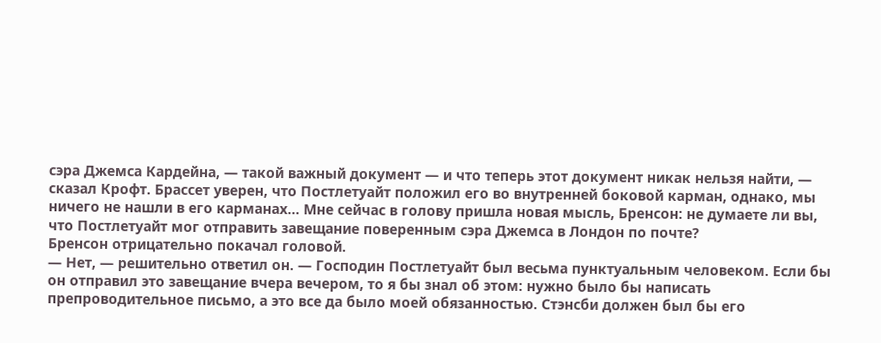сэра Джемса Кардейна, — такой важный документ — и что теперь этот документ никак нельзя найти, — сказал Крофт. Брассет уверен, что Постлетуайт положил его во внутренней боковой карман, однако, мы ничего не нашли в его карманах... Мне сейчас в голову пришла новая мысль, Бренсон: не думаете ли вы, что Постлетуайт мог отправить завещание поверенным сэра Джемса в Лондон по почте?
Бренсон отрицательно покачал головой.
— Нет, — решительно ответил он. — Господин Постлетуайт был весьма пунктуальным человеком. Если бы он отправил это завещание вчера вечером, то я бы знал об этом: нужно было бы написать препроводительное письмо, а это все да было моей обязанностью. Стэнсби должен был бы его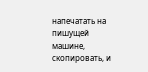напечатать на пишущей машине, скопировать, и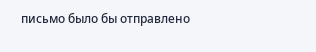письмо было бы отправлено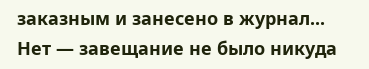заказным и занесено в журнал... Нет — завещание не было никуда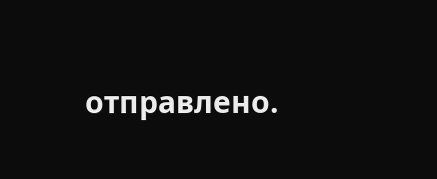отправлено.